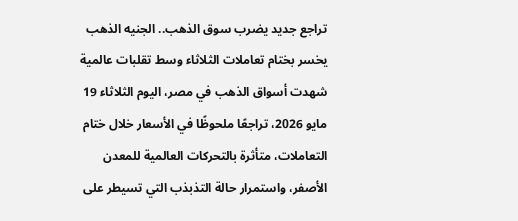تراجع جديد يضرب سوق الذهب.. الجنيه الذهب يخسر بختام تعاملات الثلاثاء وسط تقلبات عالمية
شهدت أسواق الذهب في مصر، اليوم الثلاثاء 19 مايو 2026، تراجعًا ملحوظًا في الأسعار خلال ختام التعاملات، متأثرة بالتحركات العالمية للمعدن الأصفر، واستمرار حالة التذبذب التي تسيطر على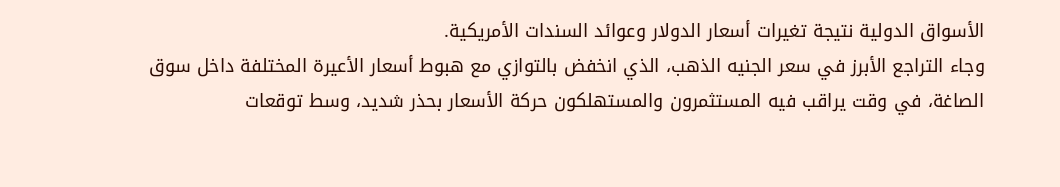الأسواق الدولية نتيجة تغيرات أسعار الدولار وعوائد السندات الأمريكية.
وجاء التراجع الأبرز في سعر الجنيه الذهب، الذي انخفض بالتوازي مع هبوط أسعار الأعيرة المختلفة داخل سوق الصاغة، في وقت يراقب فيه المستثمرون والمستهلكون حركة الأسعار بحذر شديد، وسط توقعات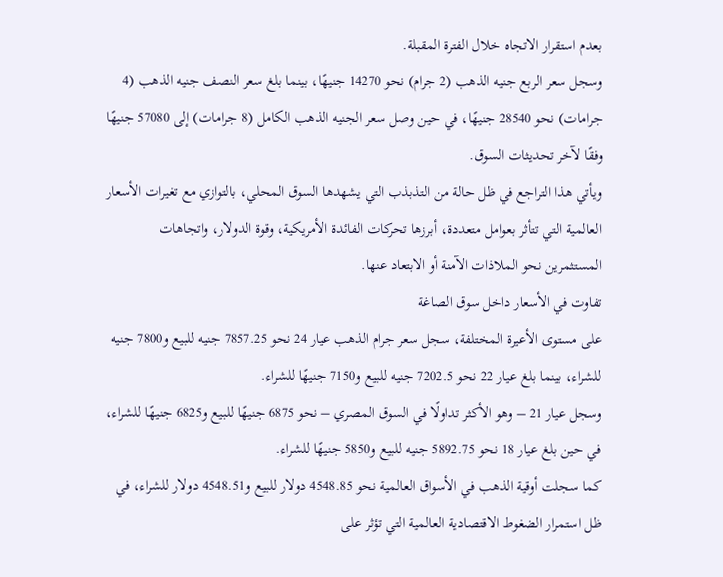بعدم استقرار الاتجاه خلال الفترة المقبلة.
وسجل سعر الربع جنيه الذهب (2 جرام) نحو 14270 جنيهًا، بينما بلغ سعر النصف جنيه الذهب (4 جرامات) نحو 28540 جنيهًا، في حين وصل سعر الجنيه الذهب الكامل (8 جرامات) إلى 57080 جنيهًا وفقًا لآخر تحديثات السوق.
ويأتي هذا التراجع في ظل حالة من التذبذب التي يشهدها السوق المحلي، بالتوازي مع تغيرات الأسعار العالمية التي تتأثر بعوامل متعددة، أبرزها تحركات الفائدة الأمريكية، وقوة الدولار، واتجاهات المستثمرين نحو الملاذات الآمنة أو الابتعاد عنها.
تفاوت في الأسعار داخل سوق الصاغة
على مستوى الأعيرة المختلفة، سجل سعر جرام الذهب عيار 24 نحو 7857.25 جنيه للبيع و7800 جنيه للشراء، بينما بلغ عيار 22 نحو 7202.5 جنيه للبيع و7150 جنيهًا للشراء.
وسجل عيار 21 – وهو الأكثر تداولًا في السوق المصري – نحو 6875 جنيهًا للبيع و6825 جنيهًا للشراء، في حين بلغ عيار 18 نحو 5892.75 جنيه للبيع و5850 جنيهًا للشراء.
كما سجلت أوقية الذهب في الأسواق العالمية نحو 4548.85 دولار للبيع و4548.51 دولار للشراء، في ظل استمرار الضغوط الاقتصادية العالمية التي تؤثر على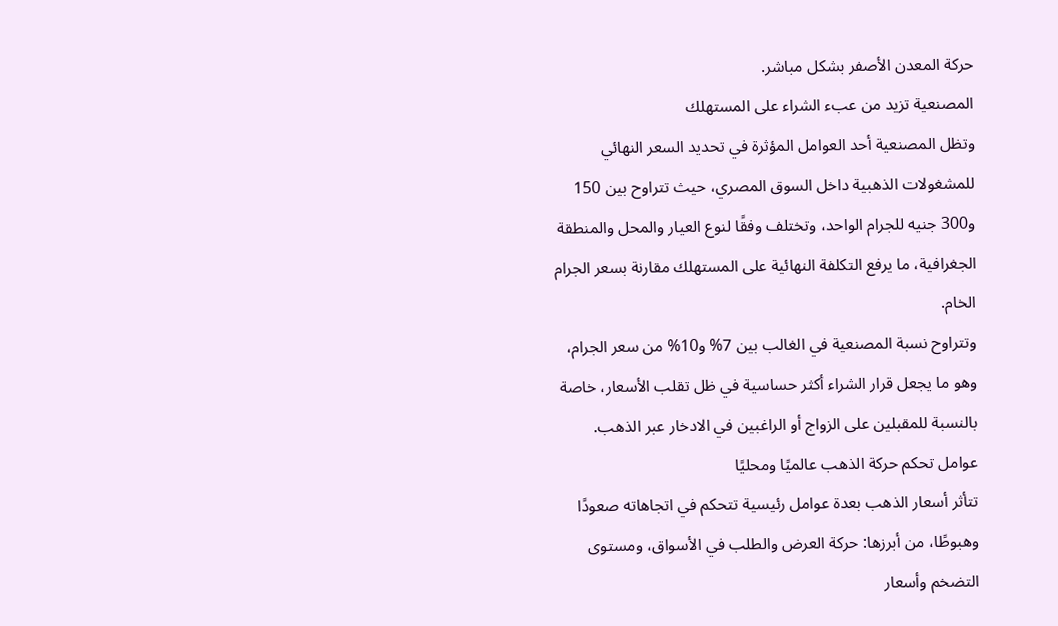حركة المعدن الأصفر بشكل مباشر.
المصنعية تزيد من عبء الشراء على المستهلك
وتظل المصنعية أحد العوامل المؤثرة في تحديد السعر النهائي للمشغولات الذهبية داخل السوق المصري، حيث تتراوح بين 150 و300 جنيه للجرام الواحد، وتختلف وفقًا لنوع العيار والمحل والمنطقة الجغرافية، ما يرفع التكلفة النهائية على المستهلك مقارنة بسعر الجرام الخام.
وتتراوح نسبة المصنعية في الغالب بين 7% و10% من سعر الجرام، وهو ما يجعل قرار الشراء أكثر حساسية في ظل تقلب الأسعار، خاصة بالنسبة للمقبلين على الزواج أو الراغبين في الادخار عبر الذهب.
عوامل تحكم حركة الذهب عالميًا ومحليًا
تتأثر أسعار الذهب بعدة عوامل رئيسية تتحكم في اتجاهاته صعودًا وهبوطًا، من أبرزها: حركة العرض والطلب في الأسواق، ومستوى التضخم وأسعار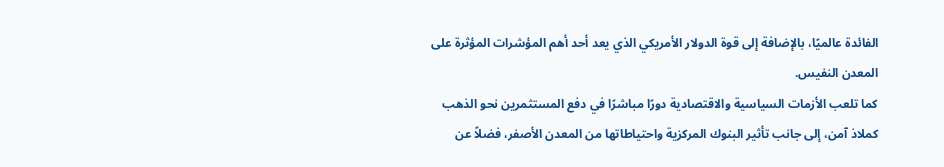الفائدة عالميًا، بالإضافة إلى قوة الدولار الأمريكي الذي يعد أحد أهم المؤشرات المؤثرة على المعدن النفيس.
كما تلعب الأزمات السياسية والاقتصادية دورًا مباشرًا في دفع المستثمرين نحو الذهب كملاذ آمن، إلى جانب تأثير البنوك المركزية واحتياطاتها من المعدن الأصفر، فضلاً عن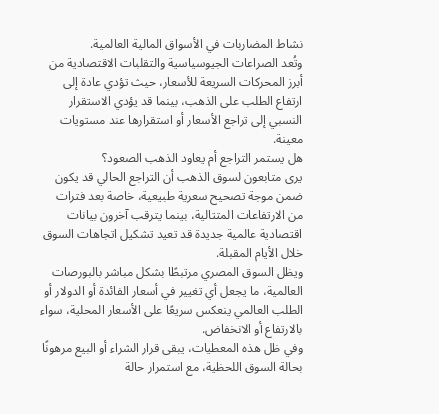نشاط المضاربات في الأسواق المالية العالمية.
وتُعد الصراعات الجيوسياسية والتقلبات الاقتصادية من أبرز المحركات السريعة للأسعار، حيث تؤدي عادة إلى ارتفاع الطلب على الذهب، بينما قد يؤدي الاستقرار النسبي إلى تراجع الأسعار أو استقرارها عند مستويات معينة.
هل يستمر التراجع أم يعاود الذهب الصعود؟
يرى متابعون لسوق الذهب أن التراجع الحالي قد يكون ضمن موجة تصحيح سعرية طبيعية، خاصة بعد فترات من الارتفاعات المتتالية، بينما يترقب آخرون بيانات اقتصادية عالمية جديدة قد تعيد تشكيل اتجاهات السوق خلال الأيام المقبلة.
ويظل السوق المصري مرتبطًا بشكل مباشر بالبورصات العالمية، ما يجعل أي تغيير في أسعار الفائدة أو الدولار أو الطلب العالمي ينعكس سريعًا على الأسعار المحلية، سواء بالارتفاع أو الانخفاض.
وفي ظل هذه المعطيات، يبقى قرار الشراء أو البيع مرهونًا بحالة السوق اللحظية، مع استمرار حالة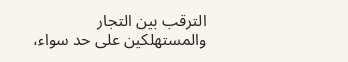الترقب بين التجار والمستهلكين على حد سواء،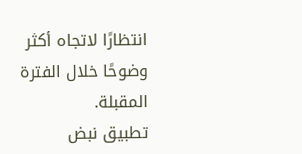انتظارًا لاتجاه أكثر وضوحًا خلال الفترة المقبلة.
تطبيق نبض